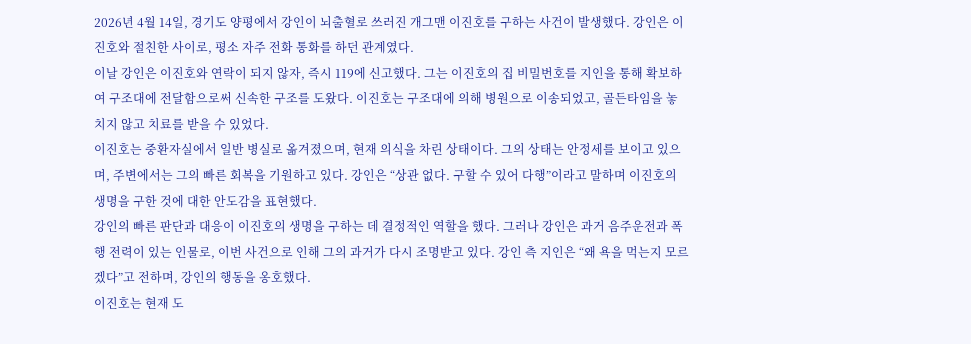2026년 4월 14일, 경기도 양평에서 강인이 뇌출혈로 쓰러진 개그맨 이진호를 구하는 사건이 발생했다. 강인은 이진호와 절친한 사이로, 평소 자주 전화 통화를 하던 관계였다.
이날 강인은 이진호와 연락이 되지 않자, 즉시 119에 신고했다. 그는 이진호의 집 비밀번호를 지인을 통해 확보하여 구조대에 전달함으로써 신속한 구조를 도왔다. 이진호는 구조대에 의해 병원으로 이송되었고, 골든타임을 놓치지 않고 치료를 받을 수 있었다.
이진호는 중환자실에서 일반 병실로 옮겨졌으며, 현재 의식을 차린 상태이다. 그의 상태는 안정세를 보이고 있으며, 주변에서는 그의 빠른 회복을 기원하고 있다. 강인은 “상관 없다. 구할 수 있어 다행”이라고 말하며 이진호의 생명을 구한 것에 대한 안도감을 표현했다.
강인의 빠른 판단과 대응이 이진호의 생명을 구하는 데 결정적인 역할을 했다. 그러나 강인은 과거 음주운전과 폭행 전력이 있는 인물로, 이번 사건으로 인해 그의 과거가 다시 조명받고 있다. 강인 측 지인은 “왜 욕을 먹는지 모르겠다”고 전하며, 강인의 행동을 옹호했다.
이진호는 현재 도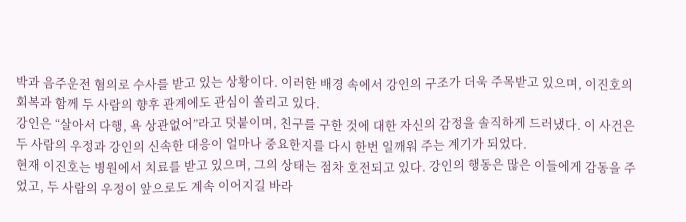박과 음주운전 혐의로 수사를 받고 있는 상황이다. 이러한 배경 속에서 강인의 구조가 더욱 주목받고 있으며, 이진호의 회복과 함께 두 사람의 향후 관계에도 관심이 쏠리고 있다.
강인은 “살아서 다행, 욕 상관없어”라고 덧붙이며, 친구를 구한 것에 대한 자신의 감정을 솔직하게 드러냈다. 이 사건은 두 사람의 우정과 강인의 신속한 대응이 얼마나 중요한지를 다시 한번 일깨워 주는 계기가 되었다.
현재 이진호는 병원에서 치료를 받고 있으며, 그의 상태는 점차 호전되고 있다. 강인의 행동은 많은 이들에게 감동을 주었고, 두 사람의 우정이 앞으로도 계속 이어지길 바라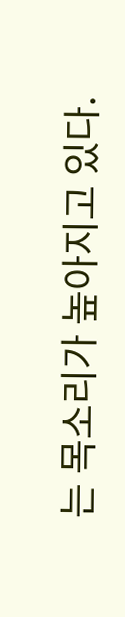는 목소리가 높아지고 있다.